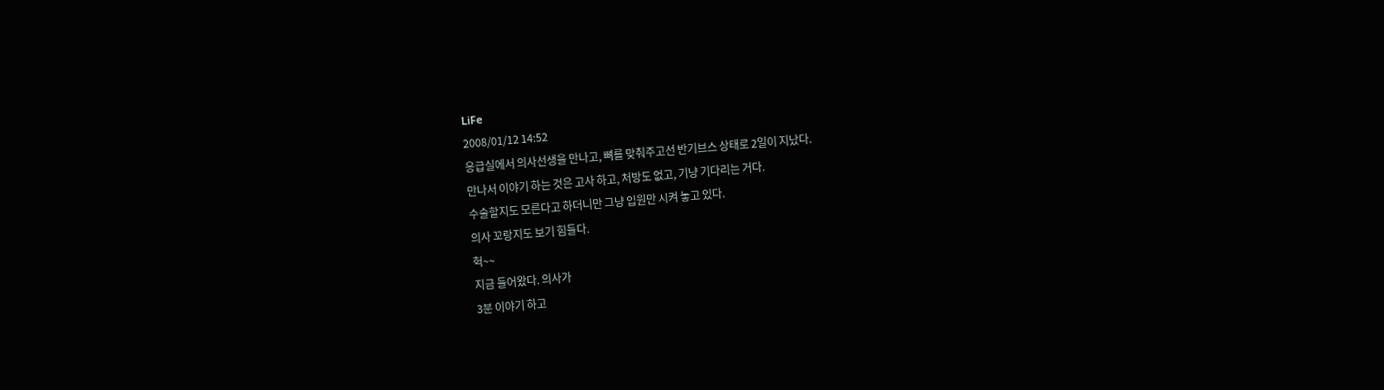LiFe
2008/01/12 14:52
응급실에서 의사선생을 만나고, 뼈를 맞춰주고선 반기브스 상태로 2일이 지났다.
만나서 이야기 하는 것은 고사 하고, 처방도 없고, 기냥 기다리는 거다.
수술할지도 모른다고 하더니만 그냥 입원만 시켜 놓고 있다.
의사 꼬랑지도 보기 힘들다.
헉~~
지금 들어왔다. 의사가
3분 이야기 하고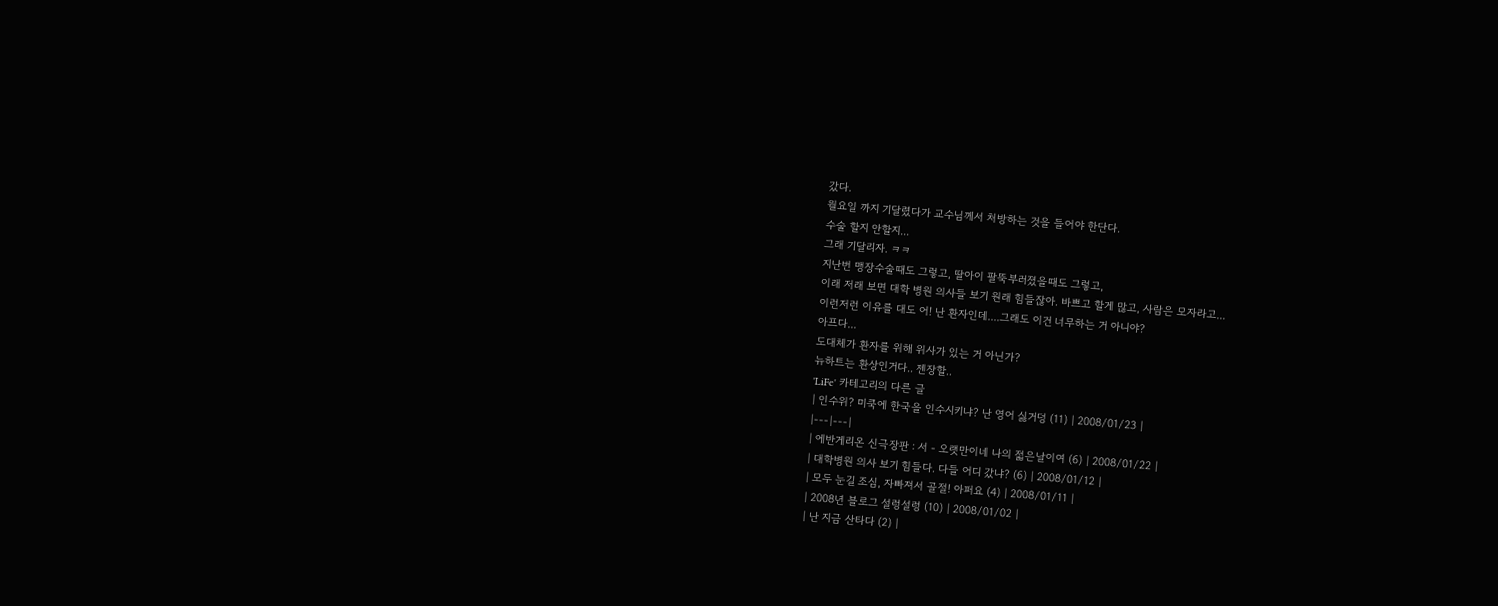갔다.
월요일 까지 기달렸다가 교수님께서 처방하는 것을 들어야 한단다.
수술 할지 안할지...
그래 기달리자. ㅋㅋ
지난번 맹장수술때도 그렇고, 딸아이 팔뚝부러졌을때도 그렇고,
이래 저래 보면 대학 병원 의사들 보기 원래 힘들잖아. 바쁘고 할게 많고, 사람은 모자라고...
이런저런 이유를 대도 어! 난 환자인데....그래도 이건 너무하는 거 아니야?
아프다...
도대체가 환자를 위해 위사가 있는 거 아닌가?
뉴하트는 환상인거다.. 젠장할..
'LiFe' 카테고리의 다른 글
| 인수위? 미쿡에 한국을 인수시키냐? 난 영어 싫거덩 (11) | 2008/01/23 |
|---|---|
| 에반게리온 신극장판 : 서 - 오랫만이네 나의 젋은날이여 (6) | 2008/01/22 |
| 대학병원 의사 보기 힘들다. 다들 어디 갔냐? (6) | 2008/01/12 |
| 모두 눈길 조심, 자빠져서 골절! 아퍼요 (4) | 2008/01/11 |
| 2008년 블로그 설렁설렁 (10) | 2008/01/02 |
| 난 지금 산타다 (2) |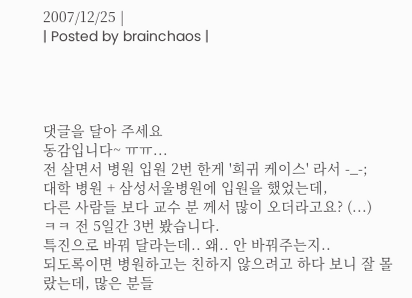2007/12/25 |
| Posted by brainchaos |




댓글을 달아 주세요
동감입니다~ ㅠㅠ...
전 살면서 병원 입원 2번 한게 '희귀 케이스' 라서 -_-;
대학 병원 + 삼성서울병원에 입원을 했었는데,
다른 사람들 보다 교수 분 께서 많이 오더라고요? (...)
ㅋㅋ 전 5일간 3번 봤습니다.
특진으로 바꿔 달라는데.. 왜.. 안 바꿔주는지..
되도록이면 병원하고는 친하지 않으려고 하다 보니 잘 몰랐는데, 많은 분들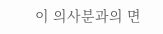이 의사분과의 면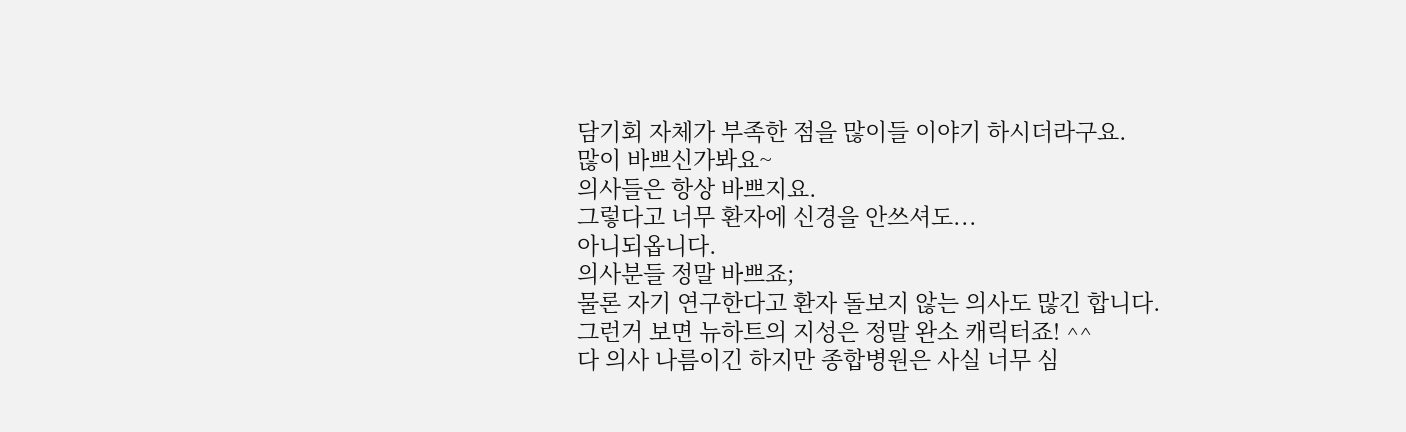담기회 자체가 부족한 점을 많이들 이야기 하시더라구요.
많이 바쁘신가봐요~
의사들은 항상 바쁘지요.
그렇다고 너무 환자에 신경을 안쓰셔도...
아니되옵니다.
의사분들 정말 바쁘죠;
물론 자기 연구한다고 환자 돌보지 않는 의사도 많긴 합니다.
그런거 보면 뉴하트의 지성은 정말 완소 캐릭터죠! ^^
다 의사 나름이긴 하지만 종합병원은 사실 너무 심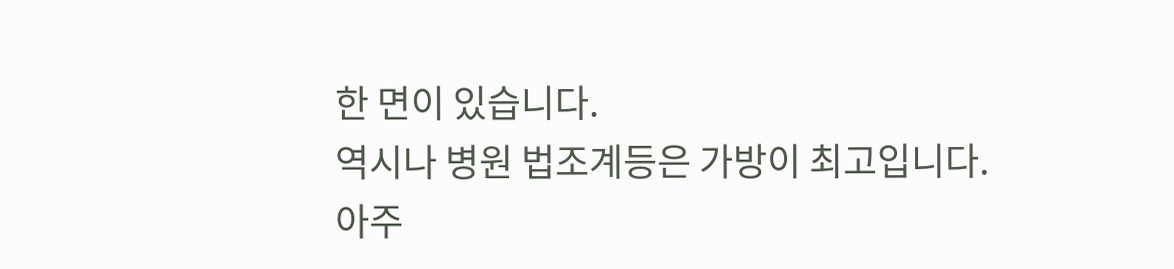한 면이 있습니다.
역시나 병원 법조계등은 가방이 최고입니다.
아주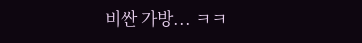비싼 가방... ㅋㅋ